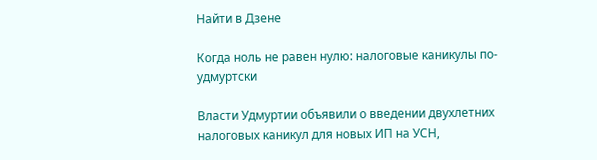Найти в Дзене

Когда ноль не равен нулю: налоговые каникулы по-удмуртски

Власти Удмуртии объявили о введении двухлетних налоговых каникул для новых ИП на УСН,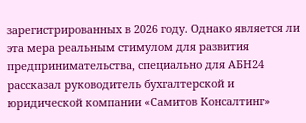зарегистрированных в 2026 году. Однако является ли эта мера реальным стимулом для развития предпринимательства, специально для АБН24 рассказал руководитель бухгалтерской и юридической компании «Самитов Консалтинг»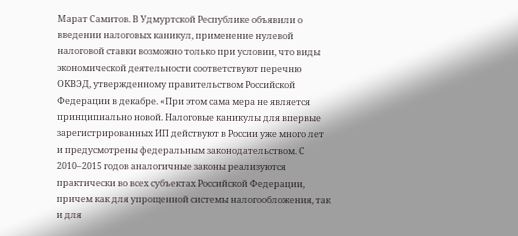Марат Самитов. В Удмуртской Республике объявили о введении налоговых каникул, применение нулевой налоговой ставки возможно только при условии, что виды экономической деятельности соответствуют перечню ОКВЭД, утвержденному правительством Российской Федерации в декабре. «При этом сама мера не является принципиально новой. Налоговые каникулы для впервые зарегистрированных ИП действуют в России уже много лет и предусмотрены федеральным законодательством. С 2010–2015 годов аналогичные законы реализуются практически во всех субъектах Российской Федерации, причем как для упрощенной системы налогообложения, так и для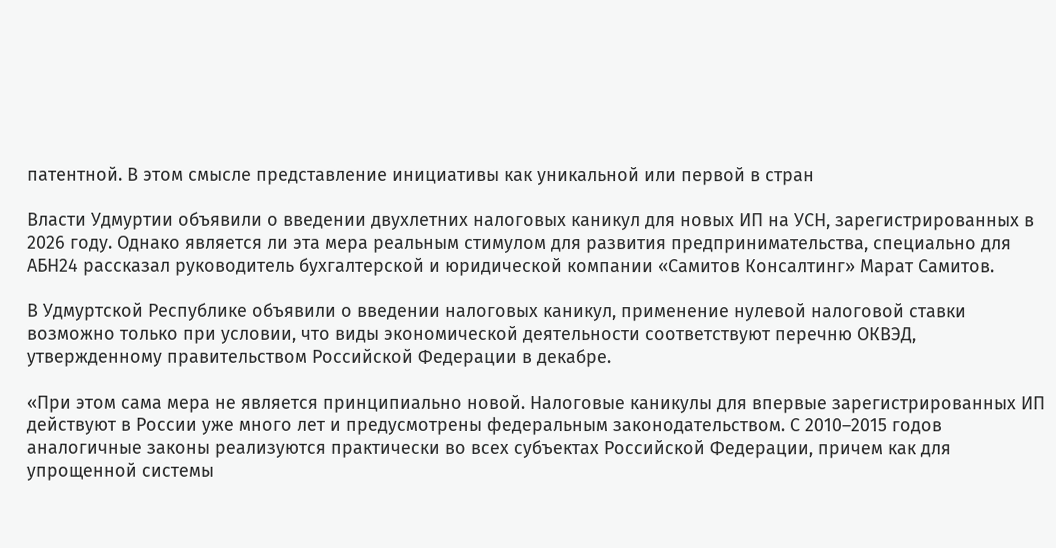патентной. В этом смысле представление инициативы как уникальной или первой в стран

Власти Удмуртии объявили о введении двухлетних налоговых каникул для новых ИП на УСН, зарегистрированных в 2026 году. Однако является ли эта мера реальным стимулом для развития предпринимательства, специально для АБН24 рассказал руководитель бухгалтерской и юридической компании «Самитов Консалтинг» Марат Самитов.

В Удмуртской Республике объявили о введении налоговых каникул, применение нулевой налоговой ставки возможно только при условии, что виды экономической деятельности соответствуют перечню ОКВЭД, утвержденному правительством Российской Федерации в декабре.

«При этом сама мера не является принципиально новой. Налоговые каникулы для впервые зарегистрированных ИП действуют в России уже много лет и предусмотрены федеральным законодательством. С 2010–2015 годов аналогичные законы реализуются практически во всех субъектах Российской Федерации, причем как для упрощенной системы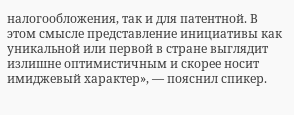налогообложения, так и для патентной. В этом смысле представление инициативы как уникальной или первой в стране выглядит излишне оптимистичным и скорее носит имиджевый характер», — пояснил спикер.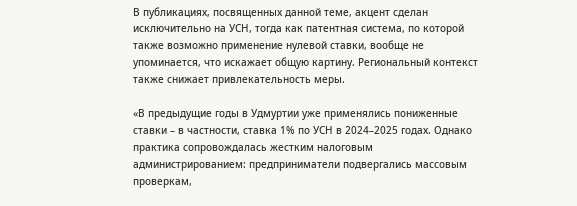В публикациях, посвященных данной теме, акцент сделан исключительно на УСН, тогда как патентная система, по которой также возможно применение нулевой ставки, вообще не упоминается, что искажает общую картину. Региональный контекст также снижает привлекательность меры.

«В предыдущие годы в Удмуртии уже применялись пониженные ставки – в частности, ставка 1% по УСН в 2024–2025 годах. Однако практика сопровождалась жестким налоговым администрированием: предприниматели подвергались массовым проверкам,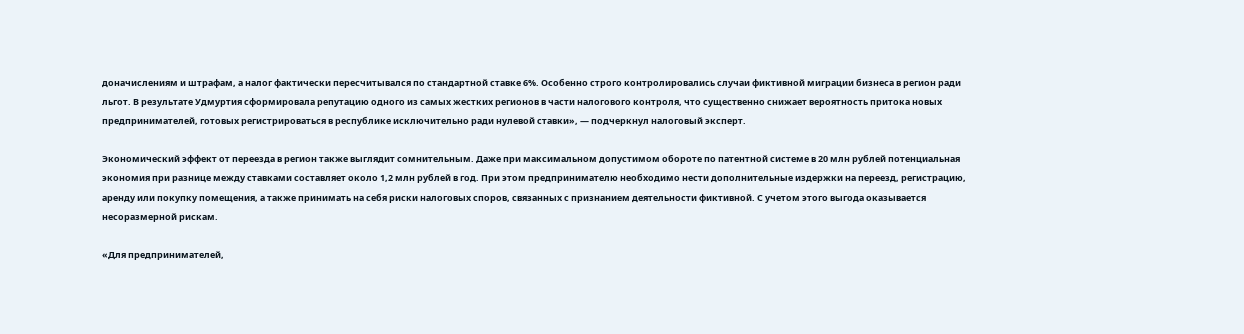доначислениям и штрафам, а налог фактически пересчитывался по стандартной ставке 6%. Особенно строго контролировались случаи фиктивной миграции бизнеса в регион ради льгот. В результате Удмуртия сформировала репутацию одного из самых жестких регионов в части налогового контроля, что существенно снижает вероятность притока новых предпринимателей, готовых регистрироваться в республике исключительно ради нулевой ставки», — подчеркнул налоговый эксперт.

Экономический эффект от переезда в регион также выглядит сомнительным. Даже при максимальном допустимом обороте по патентной системе в 20 млн рублей потенциальная экономия при разнице между ставками составляет около 1,2 млн рублей в год. При этом предпринимателю необходимо нести дополнительные издержки на переезд, регистрацию, аренду или покупку помещения, а также принимать на себя риски налоговых споров, связанных с признанием деятельности фиктивной. С учетом этого выгода оказывается несоразмерной рискам.

«Для предпринимателей,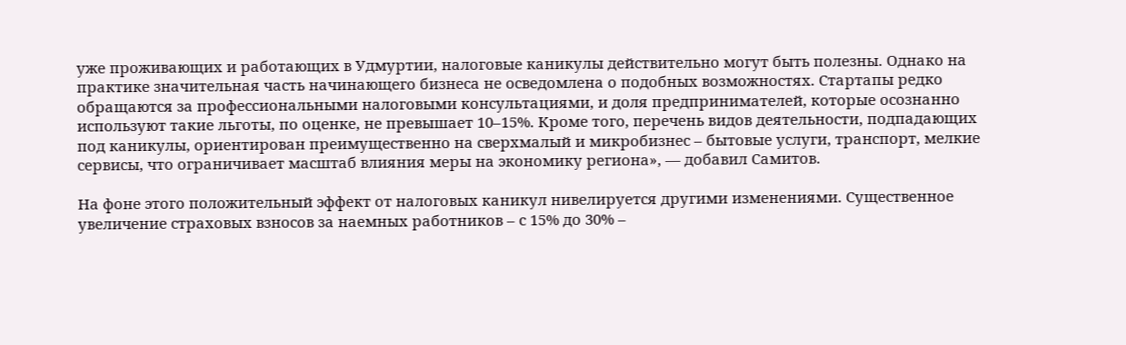уже проживающих и работающих в Удмуртии, налоговые каникулы действительно могут быть полезны. Однако на практике значительная часть начинающего бизнеса не осведомлена о подобных возможностях. Стартапы редко обращаются за профессиональными налоговыми консультациями, и доля предпринимателей, которые осознанно используют такие льготы, по оценке, не превышает 10–15%. Кроме того, перечень видов деятельности, подпадающих под каникулы, ориентирован преимущественно на сверхмалый и микробизнес – бытовые услуги, транспорт, мелкие сервисы, что ограничивает масштаб влияния меры на экономику региона», — добавил Самитов.

На фоне этого положительный эффект от налоговых каникул нивелируется другими изменениями. Существенное увеличение страховых взносов за наемных работников – с 15% до 30% –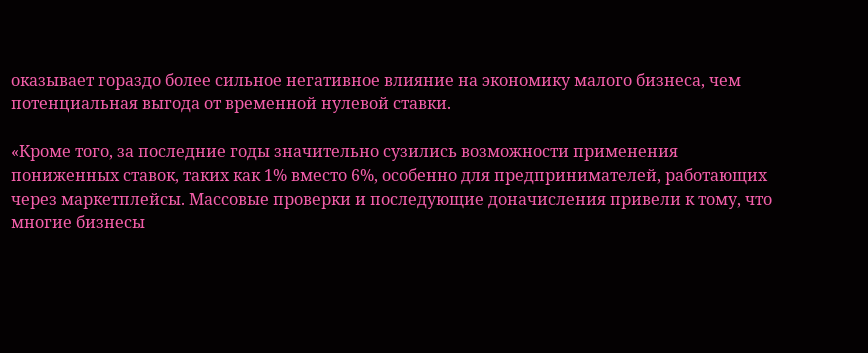оказывает гораздо более сильное негативное влияние на экономику малого бизнеса, чем потенциальная выгода от временной нулевой ставки.

«Кроме того, за последние годы значительно сузились возможности применения пониженных ставок, таких как 1% вместо 6%, особенно для предпринимателей, работающих через маркетплейсы. Массовые проверки и последующие доначисления привели к тому, что многие бизнесы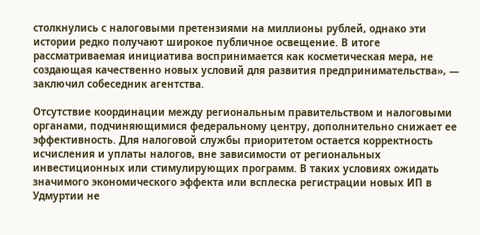столкнулись с налоговыми претензиями на миллионы рублей, однако эти истории редко получают широкое публичное освещение. В итоге рассматриваемая инициатива воспринимается как косметическая мера, не создающая качественно новых условий для развития предпринимательства», — заключил собеседник агентства.

Отсутствие координации между региональным правительством и налоговыми органами, подчиняющимися федеральному центру, дополнительно снижает ее эффективность. Для налоговой службы приоритетом остается корректность исчисления и уплаты налогов, вне зависимости от региональных инвестиционных или стимулирующих программ. В таких условиях ожидать значимого экономического эффекта или всплеска регистрации новых ИП в Удмуртии не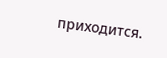приходится.